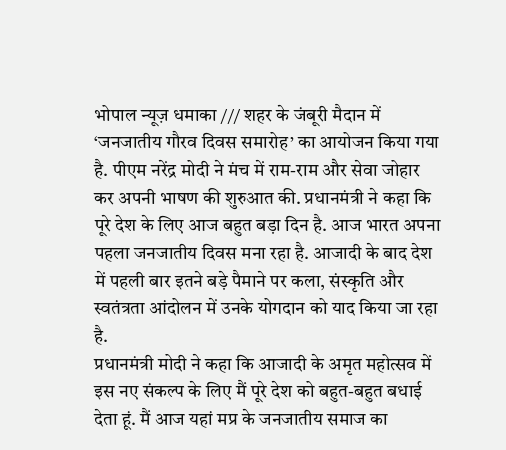भोपाल न्यूज़ धमाका /// शहर के जंबूरी मैदान में ‘जनजातीय गौरव दिवस समारोह’ का आयोजन किया गया है. पीएम नरेंद्र मोदी ने मंच में राम-राम और सेवा जोहार कर अपनी भाषण की शुरुआत की. प्रधानमंत्री ने कहा कि पूरे देश के लिए आज बहुत बड़ा दिन है. आज भारत अपना पहला जनजातीय दिवस मना रहा है. आजादी के बाद देश में पहली बार इतने बड़े पैमाने पर कला, संस्कृति और स्वतंत्रता आंदोलन में उनके योगदान को याद किया जा रहा है.
प्रधानमंत्री मोदी ने कहा कि आजादी के अमृत महोत्सव में इस नए संकल्प के लिए मैं पूरे देश को बहुत-बहुत बधाई देता हूं. मैं आज यहां मप्र के जनजातीय समाज का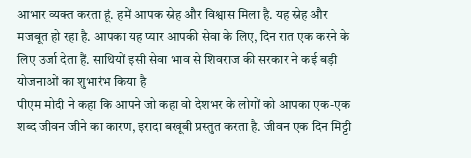आभार व्यक्त करता हूं. हमें आपक स्नेह और विश्वास मिला है. यह स्नेह और मजबूत हो रहा है. आपका यह प्यार आपकी सेवा के लिए, दिन रात एक करने के लिए उर्जा देता हैं. साथियों इसी सेवा भाव से शिवराज की सरकार ने कई बड़ी योजनाओं का शुभारंभ किया है
पीएम मोदी ने कहा कि आपने जो कहा वो देशभर के लोगों को आपका एक-एक शब्द जीवन जीने का कारण, इरादा बखूबी प्रस्तुत करता है. जीवन एक दिन मिट्टी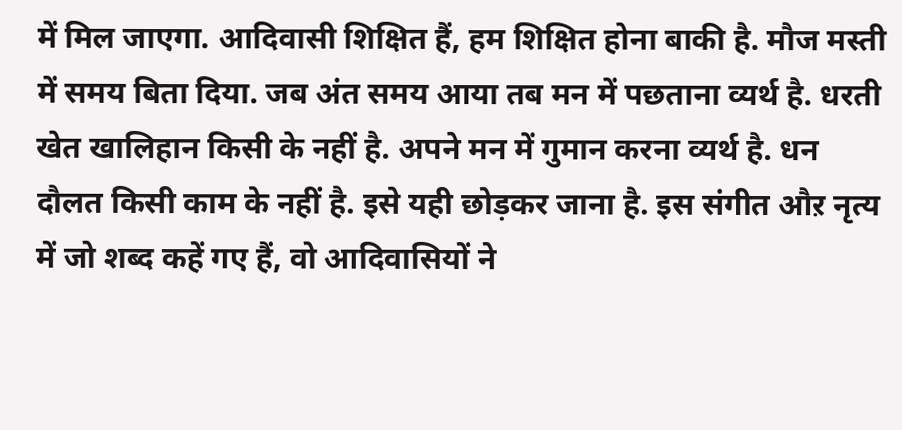में मिल जाएगा. आदिवासी शिक्षित हैं, हम शिक्षित होना बाकी है. मौज मस्ती में समय बिता दिया. जब अंत समय आया तब मन में पछताना व्यर्थ है. धरती खेत खालिहान किसी के नहीं है. अपने मन में गुमान करना व्यर्थ है. धन दौलत किसी काम के नहीं है. इसे यही छोड़कर जाना है. इस संगीत औऱ नृत्य में जो शब्द कहें गए हैं, वो आदिवासियों ने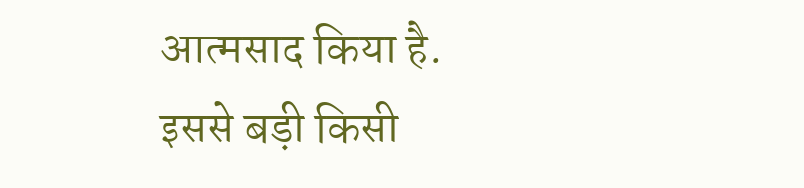आत्मसाद किया है. इससे बड़ी किसी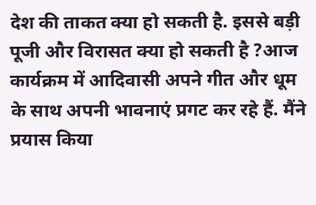देश की ताकत क्या हो सकती है. इससे बड़ी पूजी और विरासत क्या हो सकती है ?आज कार्यक्रम में आदिवासी अपने गीत और धूम के साथ अपनी भावनाएं प्रगट कर रहे हैं. मैंने प्रयास किया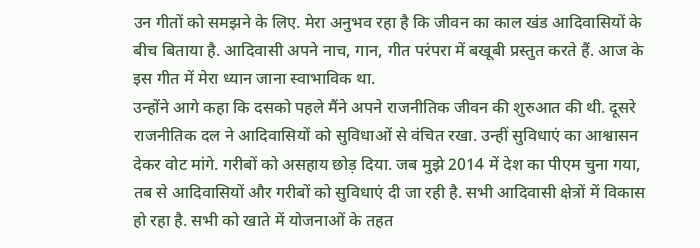उन गीतों को समझने के लिए. मेरा अनुभव रहा है कि जीवन का काल खंड आदिवासियों के बीच बिताया है. आदिवासी अपने नाच, गान, गीत परंपरा में बखूबी प्रस्तुत करते हैं. आज के इस गीत में मेरा ध्यान जाना स्वाभाविक था.
उन्होंने आगे कहा कि दसको पहले मैंने अपने राजनीतिक जीवन की शुरुआत की थी. दूसरे राजनीतिक दल ने आदिवासियों को सुविधाओं से वंचित रखा. उन्हीं सुविधाएं का आश्वासन देकर वोट मांगे. गरीबों को असहाय छोड़ दिया. जब मुझे 2014 में देश का पीएम चुना गया, तब से आदिवासियों और गरीबों को सुविधाएं दी जा रही है. सभी आदिवासी क्षेत्रों में विकास हो रहा है. सभी को खाते में योजनाओं के तहत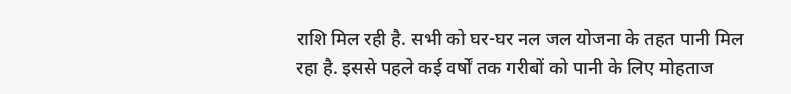राशि मिल रही है. सभी को घर-घर नल जल योजना के तहत पानी मिल रहा है. इससे पहले कई वर्षों तक गरीबों को पानी के लिए मोहताज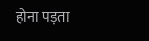होना पड़ता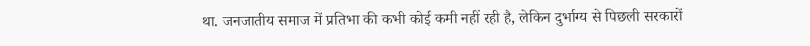था. जनजातीय समाज में प्रतिभा की कभी कोई कमी नहीं रही है, लेकिन दुर्भाग्य से पिछली सरकारों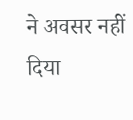ने अवसर नहीं दिया